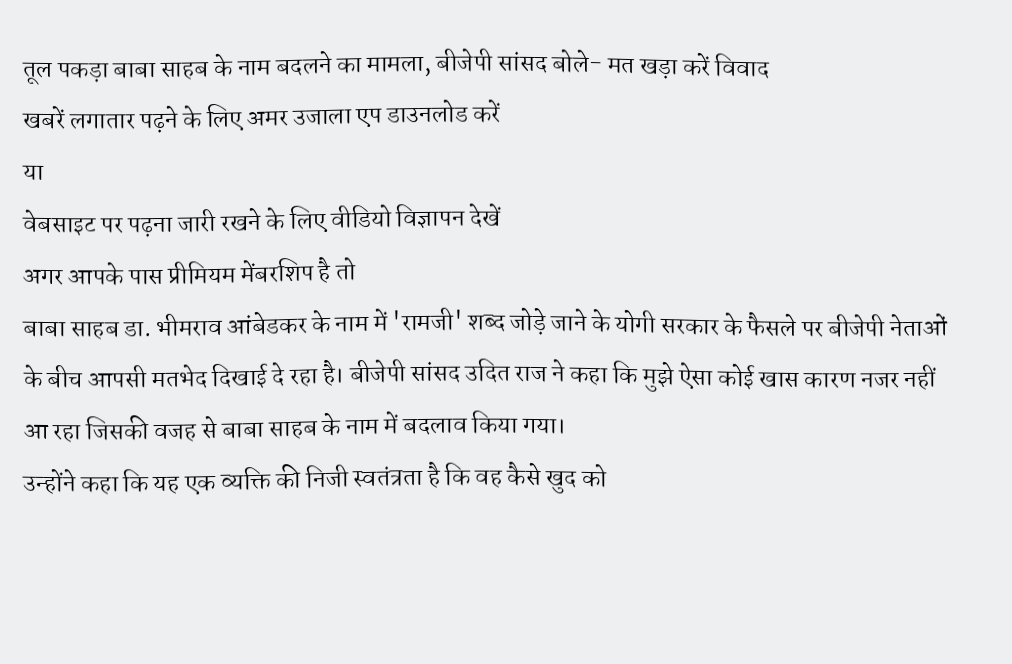तूल पकड़ा बाबा साहब के नाम बदलने का मामला, बीजेपी सांसद बोले- मत खड़ा करें विवाद
खबरें लगातार पढ़ने के लिए अमर उजाला एप डाउनलोड करें
या
वेबसाइट पर पढ़ना जारी रखने के लिए वीडियो विज्ञापन देखें
अगर आपके पास प्रीमियम मेंबरशिप है तो
बाबा साहब डा. भीमराव आंबेडकर के नाम में 'रामजी' शब्द जोड़े जाने के योगी सरकार के फैसले पर बीजेपी नेताओं के बीच आपसी मतभेद दिखाई दे रहा है। बीजेपी सांसद उदित राज ने कहा कि मुझे ऐसा कोई खास कारण नजर नहीं आ रहा जिसकी वजह से बाबा साहब के नाम में बदलाव किया गया।
उन्होंने कहा कि यह एक व्यक्ति की निजी स्वतंत्रता है कि वह कैसे खुद को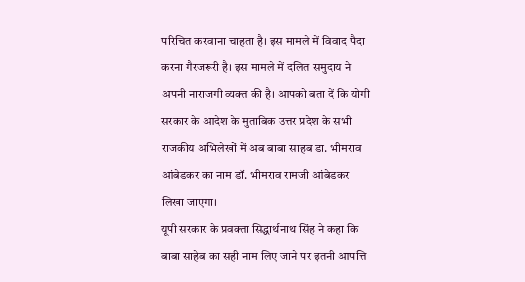परिचित करवाना चाहता है। इस मामले में विवाद पैदा करना गैरजरूरी है। इस मामले में दलित समुदाय ने अपनी नाराजगी व्यक्त की है। आपको बता दें कि योगी सरकार के आदेश के मुताबिक उत्तर प्रदेश के सभी राजकीय अभिलेखों में अब बाबा साहब डा. भीमराव आंबेडकर का नाम डॉ. भीमराव रामजी आंबेडकर लिखा जाएगा।
यूपी सरकार के प्रवक्ता सिद्धार्थनाथ सिंह ने कहा कि बाबा साहेब का सही नाम लिए जाने पर इतनी आपत्ति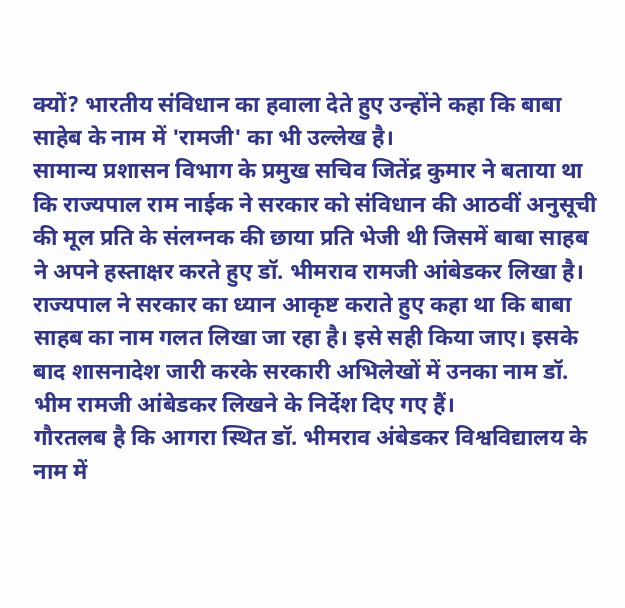क्यों? भारतीय संविधान का हवाला देते हुए उन्होंने कहा कि बाबा साहेब के नाम में 'रामजी' का भी उल्लेख है।
सामान्य प्रशासन विभाग के प्रमुख सचिव जितेंद्र कुमार ने बताया था कि राज्यपाल राम नाईक ने सरकार को संविधान की आठवीं अनुसूची की मूल प्रति के संलग्नक की छाया प्रति भेजी थी जिसमें बाबा साहब ने अपने हस्ताक्षर करते हुए डॉ. भीमराव रामजी आंबेडकर लिखा है।
राज्यपाल ने सरकार का ध्यान आकृष्ट कराते हुए कहा था कि बाबा साहब का नाम गलत लिखा जा रहा है। इसे सही किया जाए। इसके बाद शासनादेश जारी करके सरकारी अभिलेखों में उनका नाम डॉ. भीम रामजी आंबेडकर लिखने के निर्देश दिए गए हैं।
गौरतलब है कि आगरा स्थित डॉ. भीमराव अंबेडकर विश्वविद्यालय के नाम में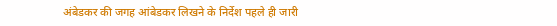अंबेडकर की जगह आंबेडकर लिखने के निर्देश पहले ही जारी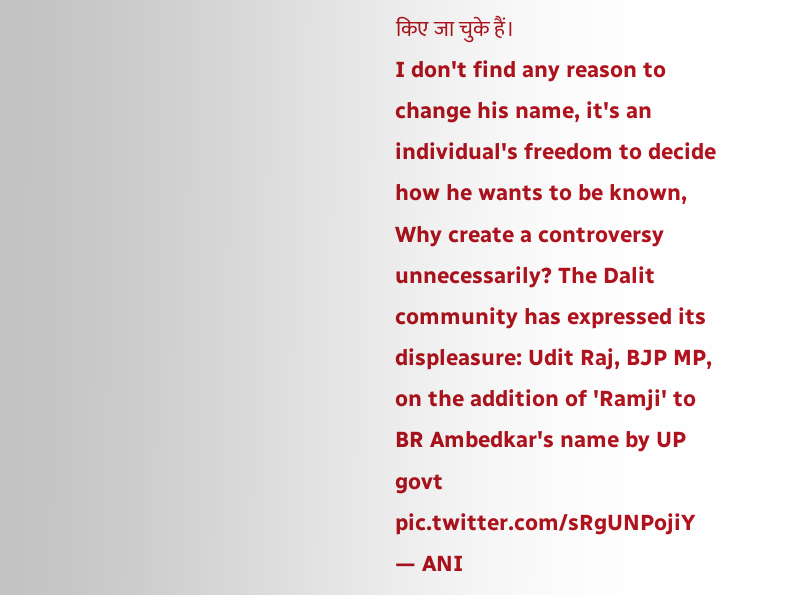किए जा चुके हैं।
I don't find any reason to change his name, it's an individual's freedom to decide how he wants to be known, Why create a controversy unnecessarily? The Dalit community has expressed its displeasure: Udit Raj, BJP MP, on the addition of 'Ramji' to BR Ambedkar's name by UP govt pic.twitter.com/sRgUNPojiY
— ANI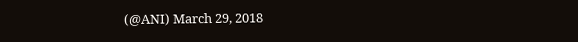(@ANI) March 29, 2018